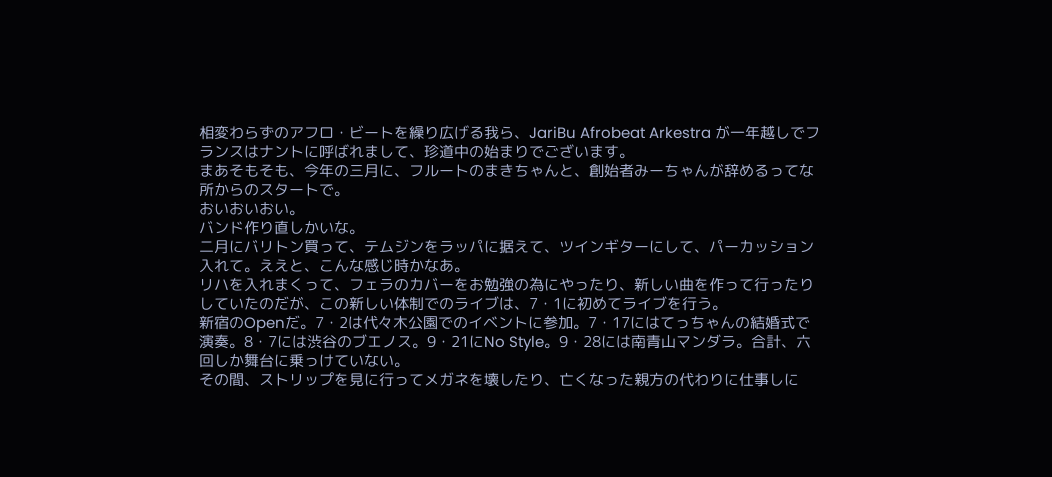相変わらずのアフロ・ビートを繰り広げる我ら、JariBu Afrobeat Arkestra が一年越しでフランスはナントに呼ばれまして、珍道中の始まりでございます。
まあそもそも、今年の三月に、フルートのまきちゃんと、創始者みーちゃんが辞めるってな所からのスタートで。
おいおいおい。
バンド作り直しかいな。
二月にバリトン買って、テムジンをラッパに据えて、ツインギターにして、パーカッション入れて。ええと、こんな感じ時かなあ。
リハを入れまくって、フェラのカバーをお勉強の為にやったり、新しい曲を作って行ったりしていたのだが、この新しい体制でのライブは、7・1に初めてライブを行う。
新宿のOpenだ。7・2は代々木公園でのイベントに参加。7・17にはてっちゃんの結婚式で演奏。8・7には渋谷のブエノス。9・21にNo Style。9・28には南青山マンダラ。合計、六回しか舞台に乗っけていない。
その間、ストリップを見に行ってメガネを壊したり、亡くなった親方の代わりに仕事しに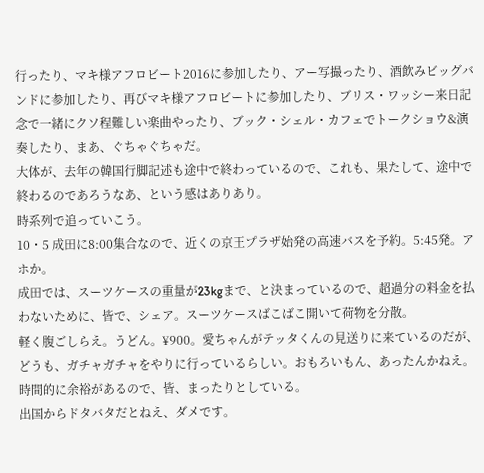行ったり、マキ様アフロビート2016に参加したり、アー写撮ったり、酒飲みビッグバンドに参加したり、再びマキ様アフロビートに参加したり、ブリス・ワッシー来日記念で一緒にクソ程難しい楽曲やったり、ブック・シェル・カフェでトークショウ&演奏したり、まあ、ぐちゃぐちゃだ。
大体が、去年の韓国行脚記述も途中で終わっているので、これも、果たして、途中で終わるのであろうなあ、という感はありあり。
時系列で追っていこう。
10・5 成田に8:00集合なので、近くの京王プラザ始発の高速バスを予約。5:45発。アホか。
成田では、スーツケースの重量が23kgまで、と決まっているので、超過分の料金を払わないために、皆で、シェア。スーツケースばこばこ開いて荷物を分散。
軽く腹ごしらえ。うどん。¥900。愛ちゃんがテッタくんの見送りに来ているのだが、どうも、ガチャガチャをやりに行っているらしい。おもろいもん、あったんかねえ。
時間的に余裕があるので、皆、まったりとしている。
出国からドタバタだとねえ、ダメです。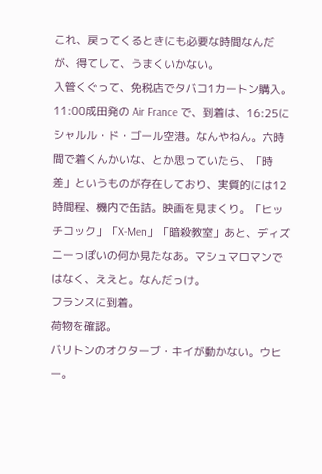これ、戻ってくるときにも必要な時間なんだが、得てして、うまくいかない。
入管くぐって、免税店でタバコ1カートン購入。
11:00成田発の Air France で、到着は、16:25にシャルル・ド・ゴール空港。なんやねん。六時間で着くんかいな、とか思っていたら、「時差」というものが存在しており、実質的には12時間程、機内で缶詰。映画を見まくり。「ヒッチコック」「X-Men」「暗殺教室」あと、ディズニーっぽいの何か見たなあ。マシュマロマンではなく、ええと。なんだっけ。
フランスに到着。
荷物を確認。
バリトンのオクターブ・キイが動かない。ウヒー。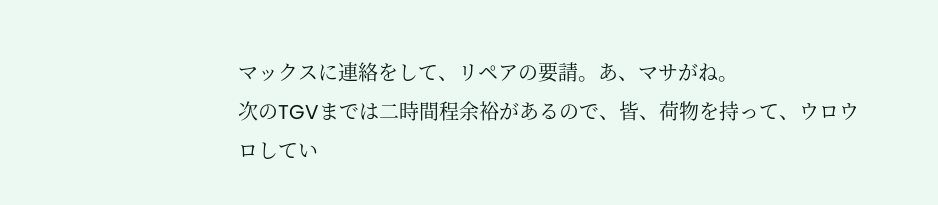マックスに連絡をして、リペアの要請。あ、マサがね。
次のTGVまでは二時間程余裕があるので、皆、荷物を持って、ウロウロしてい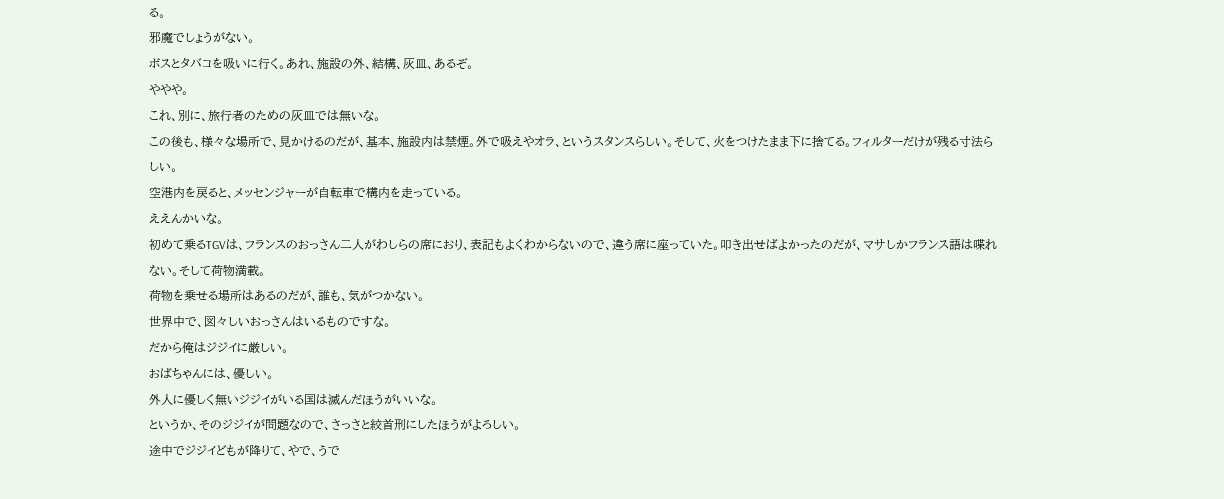る。
邪魔でしょうがない。
ボスとタバコを吸いに行く。あれ、施設の外、結構、灰皿、あるぞ。
ややや。
これ、別に、旅行者のための灰皿では無いな。
この後も、様々な場所で、見かけるのだが、基本、施設内は禁煙。外で吸えやオラ、というスタンスらしい。そして、火をつけたまま下に捨てる。フィルターだけが残る寸法らしい。
空港内を戻ると、メッセンジャーが自転車で構内を走っている。
ええんかいな。
初めて乗るTGVは、フランスのおっさん二人がわしらの席におり、表記もよくわからないので、違う席に座っていた。叩き出せばよかったのだが、マサしかフランス語は喋れない。そして荷物満載。
荷物を乗せる場所はあるのだが、誰も、気がつかない。
世界中で、図々しいおっさんはいるものですな。
だから俺はジジイに厳しい。
おばちゃんには、優しい。
外人に優しく無いジジイがいる国は滅んだほうがいいな。
というか、そのジジイが問題なので、さっさと絞首刑にしたほうがよろしい。
途中でジジイどもが降りて、やで、うで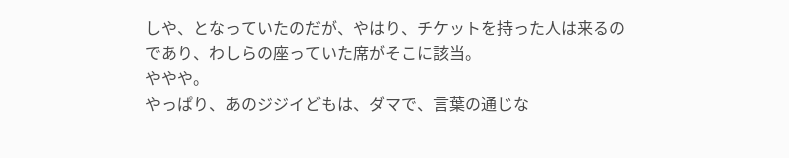しや、となっていたのだが、やはり、チケットを持った人は来るのであり、わしらの座っていた席がそこに該当。
ややや。
やっぱり、あのジジイどもは、ダマで、言葉の通じな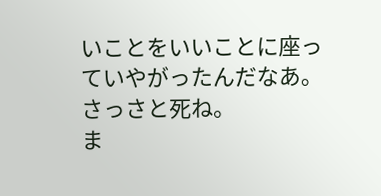いことをいいことに座っていやがったんだなあ。さっさと死ね。
ま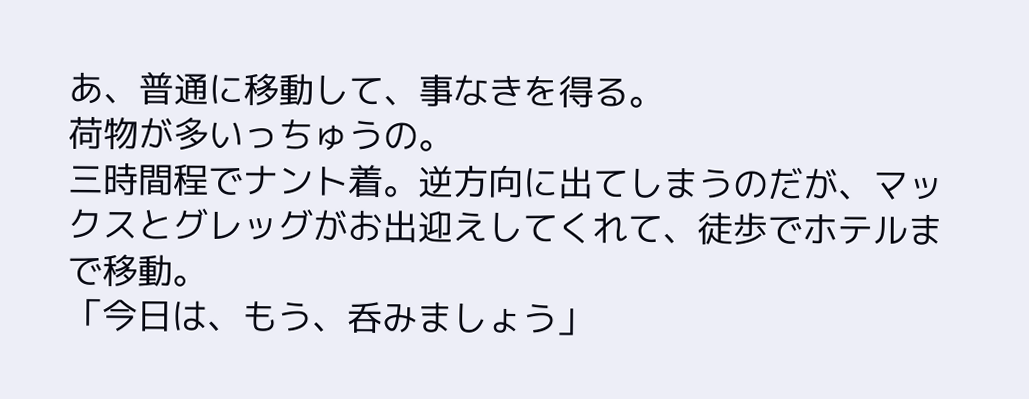あ、普通に移動して、事なきを得る。
荷物が多いっちゅうの。
三時間程でナント着。逆方向に出てしまうのだが、マックスとグレッグがお出迎えしてくれて、徒歩でホテルまで移動。
「今日は、もう、呑みましょう」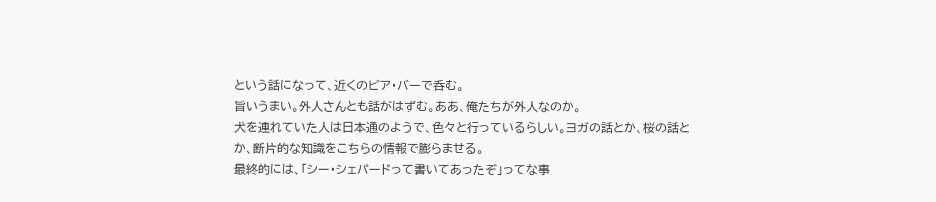という話になって、近くのビア・バーで呑む。
旨いうまい。外人さんとも話がはずむ。ああ、俺たちが外人なのか。
犬を連れていた人は日本通のようで、色々と行っているらしい。ヨガの話とか、桜の話とか、断片的な知識をこちらの情報で膨らませる。
最終的には、「シー・シェパードって書いてあったぞ」ってな事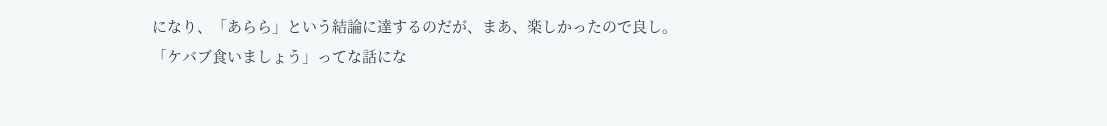になり、「あらら」という結論に達するのだが、まあ、楽しかったので良し。
「ケバブ食いましょう」ってな話にな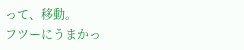って、移動。
フツーにうまかっ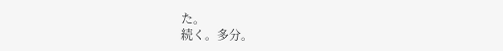た。
続く。多分。